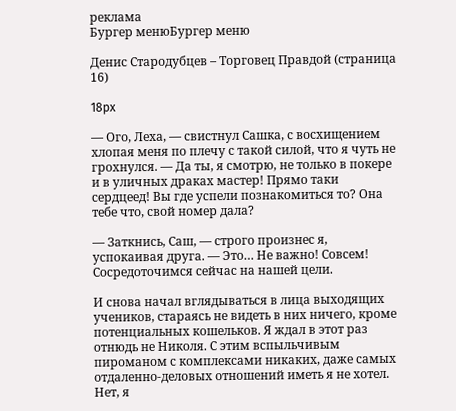реклама
Бургер менюБургер меню

Денис Стародубцев – Торговец Правдой (страница 16)

18px

— Ого, Леха, — свистнул Сашка, с восхищением хлопая меня по плечу с такой силой, что я чуть не грохнулся. — Да ты, я смотрю, не только в покере и в уличных драках мастер! Прямо таки сердцеед! Вы где успели познакомиться то? Она тебе что, свой номер дала?

— Заткнись, Саш, — строго произнес я, успокаивая друга. — Это… Не важно! Совсем! Сосредоточимся сейчас на нашей цели.

И снова начал вглядываться в лица выходящих учеников, стараясь не видеть в них ничего, кроме потенциальных кошельков. Я ждал в этот раз отнюдь не Николя. С этим вспыльчивым пироманом с комплексами никаких, даже самых отдаленно-деловых отношений иметь я не хотел. Нет, я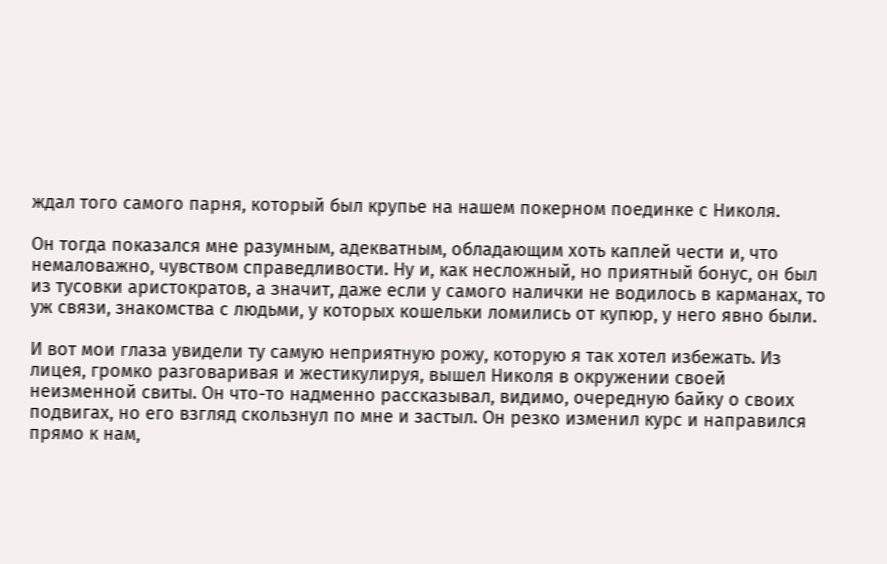ждал того самого парня, который был крупье на нашем покерном поединке с Николя.

Он тогда показался мне разумным, адекватным, обладающим хоть каплей чести и, что немаловажно, чувством справедливости. Ну и, как несложный, но приятный бонус, он был из тусовки аристократов, а значит, даже если у самого налички не водилось в карманах, то уж связи, знакомства с людьми, у которых кошельки ломились от купюр, у него явно были.

И вот мои глаза увидели ту самую неприятную рожу, которую я так хотел избежать. Из лицея, громко разговаривая и жестикулируя, вышел Николя в окружении своей неизменной свиты. Он что-то надменно рассказывал, видимо, очередную байку о своих подвигах, но его взгляд скользнул по мне и застыл. Он резко изменил курс и направился прямо к нам,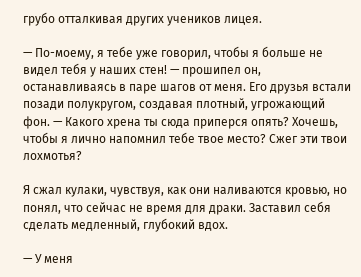грубо отталкивая других учеников лицея.

— По-моему, я тебе уже говорил, чтобы я больше не видел тебя у наших стен! — прошипел он, останавливаясь в паре шагов от меня. Его друзья встали позади полукругом, создавая плотный, угрожающий фон. — Какого хрена ты сюда приперся опять? Хочешь, чтобы я лично напомнил тебе твое место? Сжег эти твои лохмотья?

Я сжал кулаки, чувствуя, как они наливаются кровью, но понял, что сейчас не время для драки. Заставил себя сделать медленный, глубокий вдох.

— У меня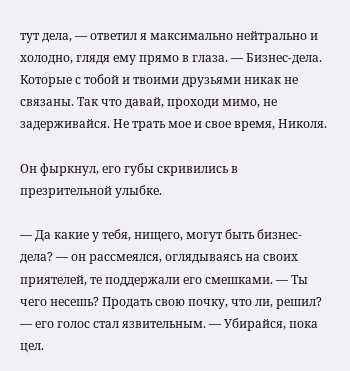тут дела, — ответил я максимально нейтрально и холодно, глядя ему прямо в глаза. — Бизнес-дела. Которые с тобой и твоими друзьями никак не связаны. Так что давай, проходи мимо, не задерживайся. Не трать мое и свое время, Николя.

Он фыркнул, его губы скривились в презрительной улыбке.

— Да какие у тебя, нищего, могут быть бизнес-дела? — он рассмеялся, оглядываясь на своих приятелей, те поддержали его смешками. — Ты чего несешь? Продать свою почку, что ли, решил? — его голос стал язвительным. — Убирайся, пока цел.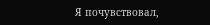Я почувствовал,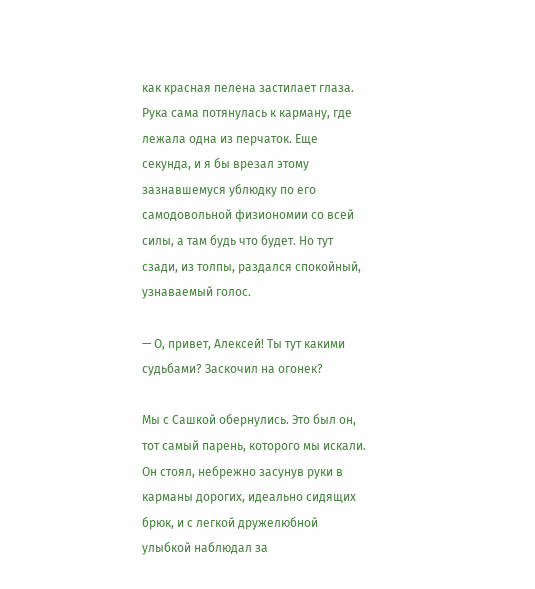как красная пелена застилает глаза. Рука сама потянулась к карману, где лежала одна из перчаток. Еще секунда, и я бы врезал этому зазнавшемуся ублюдку по его самодовольной физиономии со всей силы, а там будь что будет. Но тут сзади, из толпы, раздался спокойный, узнаваемый голос.

— О, привет, Алексей! Ты тут какими судьбами? Заскочил на огонек?

Мы с Сашкой обернулись. Это был он, тот самый парень, которого мы искали. Он стоял, небрежно засунув руки в карманы дорогих, идеально сидящих брюк, и с легкой дружелюбной улыбкой наблюдал за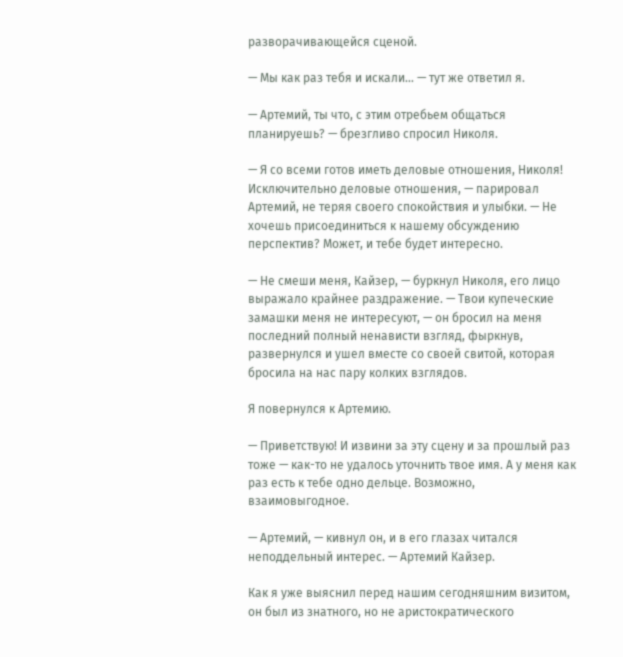разворачивающейся сценой.

— Мы как раз тебя и искали… — тут же ответил я.

— Артемий, ты что, с этим отребьем общаться планируешь? — брезгливо спросил Николя.

— Я со всеми готов иметь деловые отношения, Николя! Исключительно деловые отношения, — парировал Артемий, не теряя своего спокойствия и улыбки. — Не хочешь присоединиться к нашему обсуждению перспектив? Может, и тебе будет интересно.

— Не смеши меня, Кайзер, — буркнул Николя, его лицо выражало крайнее раздражение. — Твои купеческие замашки меня не интересуют, — он бросил на меня последний полный ненависти взгляд, фыркнув, развернулся и ушел вместе со своей свитой, которая бросила на нас пару колких взглядов.

Я повернулся к Артемию.

— Приветствую! И извини за эту сцену и за прошлый раз тоже — как-то не удалось уточнить твое имя. А у меня как раз есть к тебе одно дельце. Возможно, взаимовыгодное.

— Артемий, — кивнул он, и в его глазах читался неподдельный интерес. — Артемий Кайзер.

Как я уже выяснил перед нашим сегодняшним визитом, он был из знатного, но не аристократического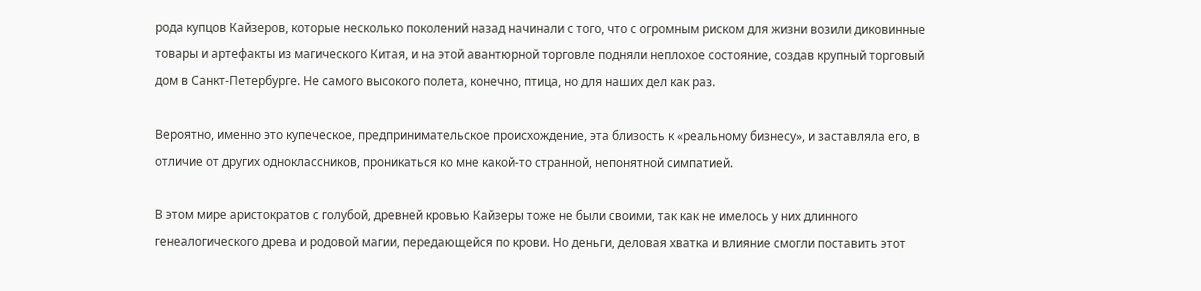рода купцов Кайзеров, которые несколько поколений назад начинали с того, что с огромным риском для жизни возили диковинные товары и артефакты из магического Китая, и на этой авантюрной торговле подняли неплохое состояние, создав крупный торговый дом в Санкт-Петербурге. Не самого высокого полета, конечно, птица, но для наших дел как раз.

Вероятно, именно это купеческое, предпринимательское происхождение, эта близость к «реальному бизнесу», и заставляла его, в отличие от других одноклассников, проникаться ко мне какой-то странной, непонятной симпатией.

В этом мире аристократов с голубой, древней кровью Кайзеры тоже не были своими, так как не имелось у них длинного генеалогического древа и родовой магии, передающейся по крови. Но деньги, деловая хватка и влияние смогли поставить этот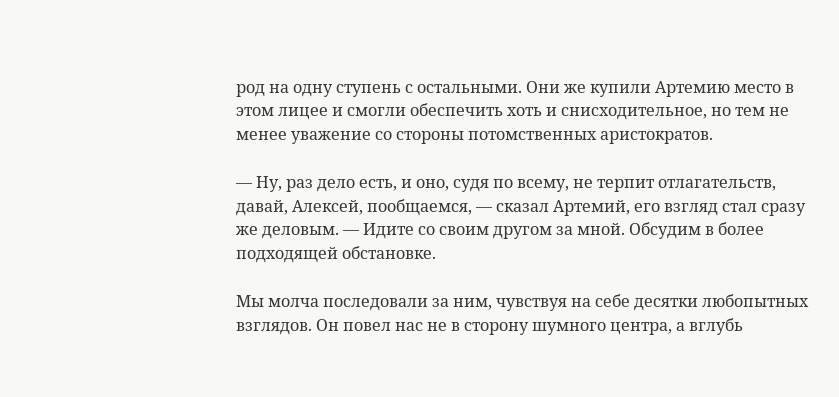род на одну ступень с остальными. Они же купили Артемию место в этом лицее и смогли обеспечить хоть и снисходительное, но тем не менее уважение со стороны потомственных аристократов.

— Ну, раз дело есть, и оно, судя по всему, не терпит отлагательств, давай, Алексей, пообщаемся, — сказал Артемий, его взгляд стал сразу же деловым. — Идите со своим другом за мной. Обсудим в более подходящей обстановке.

Мы молча последовали за ним, чувствуя на себе десятки любопытных взглядов. Он повел нас не в сторону шумного центра, а вглубь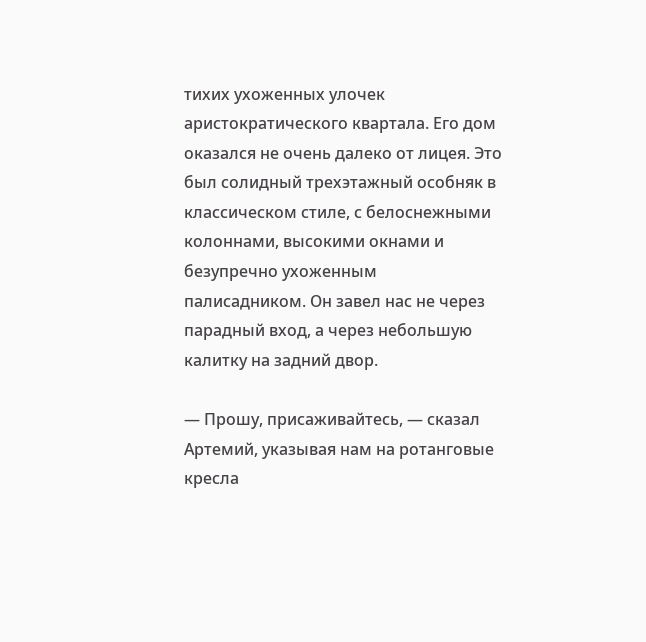тихих ухоженных улочек аристократического квартала. Его дом оказался не очень далеко от лицея. Это был солидный трехэтажный особняк в классическом стиле, с белоснежными колоннами, высокими окнами и безупречно ухоженным палисадником. Он завел нас не через парадный вход, а через небольшую калитку на задний двор.

— Прошу, присаживайтесь, — сказал Артемий, указывая нам на ротанговые кресла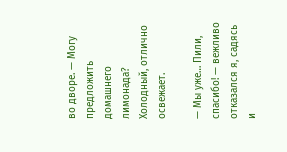во дворе. — Могу предложить домашнего лимонада? Холодный, отлично освежает.

— Мы уже… Пили, спасибо! — вежливо отказался я, садясь и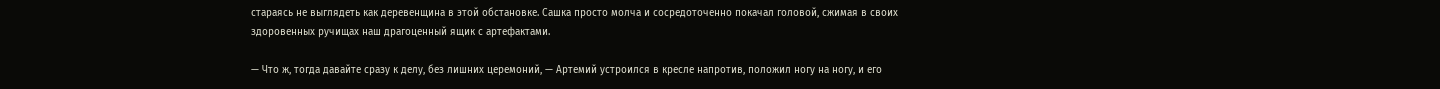стараясь не выглядеть как деревенщина в этой обстановке. Сашка просто молча и сосредоточенно покачал головой, сжимая в своих здоровенных ручищах наш драгоценный ящик с артефактами.

— Что ж, тогда давайте сразу к делу, без лишних церемоний, — Артемий устроился в кресле напротив, положил ногу на ногу, и его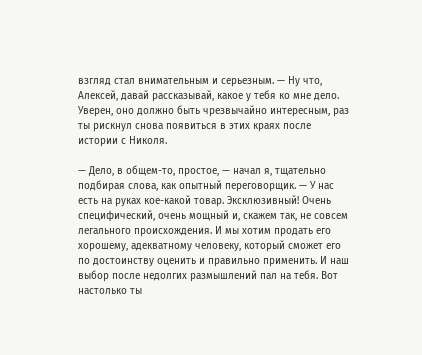взгляд стал внимательным и серьезным. — Ну что, Алексей, давай рассказывай, какое у тебя ко мне дело. Уверен, оно должно быть чрезвычайно интересным, раз ты рискнул снова появиться в этих краях после истории с Николя.

— Дело, в общем-то, простое, — начал я, тщательно подбирая слова, как опытный переговорщик. — У нас есть на руках кое-какой товар. Эксклюзивный! Очень специфический, очень мощный и, скажем так, не совсем легального происхождения. И мы хотим продать его хорошему, адекватному человеку, который сможет его по достоинству оценить и правильно применить. И наш выбор после недолгих размышлений пал на тебя. Вот настолько ты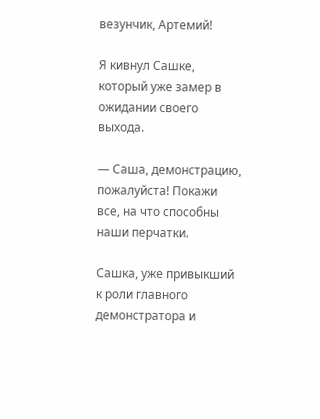везунчик, Артемий!

Я кивнул Сашке, который уже замер в ожидании своего выхода.

— Саша, демонстрацию, пожалуйста! Покажи все, на что способны наши перчатки.

Сашка, уже привыкший к роли главного демонстратора и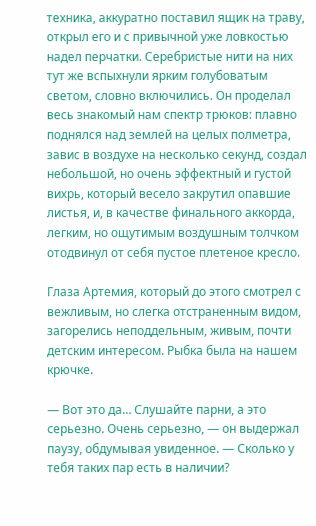техника, аккуратно поставил ящик на траву, открыл его и с привычной уже ловкостью надел перчатки. Серебристые нити на них тут же вспыхнули ярким голубоватым светом, словно включились. Он проделал весь знакомый нам спектр трюков: плавно поднялся над землей на целых полметра, завис в воздухе на несколько секунд, создал небольшой, но очень эффектный и густой вихрь, который весело закрутил опавшие листья, и, в качестве финального аккорда, легким, но ощутимым воздушным толчком отодвинул от себя пустое плетеное кресло.

Глаза Артемия, который до этого смотрел с вежливым, но слегка отстраненным видом, загорелись неподдельным, живым, почти детским интересом. Рыбка была на нашем крючке.

— Вот это да… Слушайте парни, а это серьезно. Очень серьезно, — он выдержал паузу, обдумывая увиденное. — Сколько у тебя таких пар есть в наличии?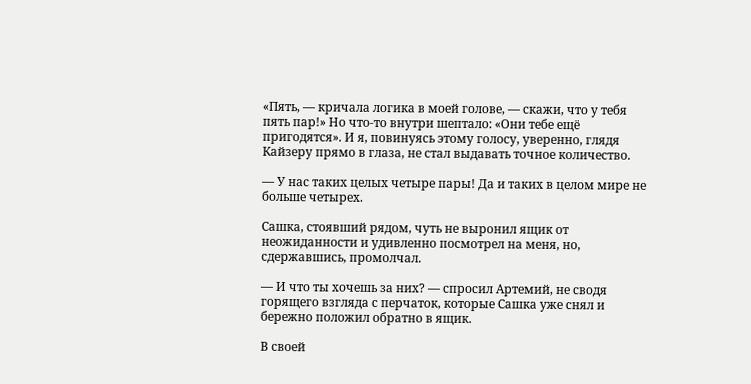«Пять, — кричала логика в моей голове, — скажи, что у тебя пять пар!» Но что-то внутри шептало: «Они тебе ещё пригодятся». И я, повинуясь этому голосу, уверенно, глядя Кайзеру прямо в глаза, не стал выдавать точное количество.

— У нас таких целых четыре пары! Да и таких в целом мире не больше четырех.

Сашка, стоявший рядом, чуть не выронил ящик от неожиданности и удивленно посмотрел на меня, но, сдержавшись, промолчал.

— И что ты хочешь за них? — спросил Артемий, не сводя горящего взгляда с перчаток, которые Сашка уже снял и бережно положил обратно в ящик.

В своей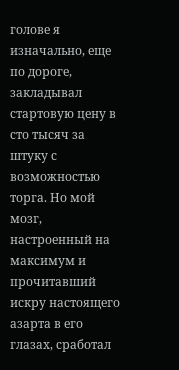голове я изначально, еще по дороге, закладывал стартовую цену в сто тысяч за штуку с возможностью торга. Но мой мозг, настроенный на максимум и прочитавший искру настоящего азарта в его глазах, сработал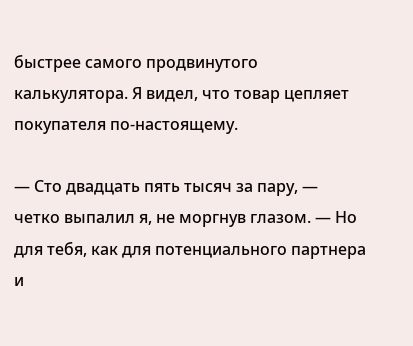быстрее самого продвинутого калькулятора. Я видел, что товар цепляет покупателя по-настоящему.

— Сто двадцать пять тысяч за пару, — четко выпалил я, не моргнув глазом. — Но для тебя, как для потенциального партнера и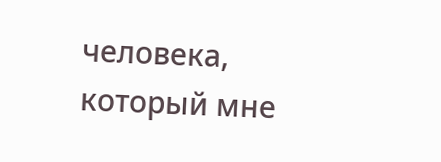человека, который мне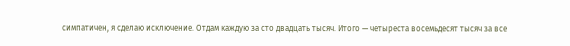симпатичен, я сделаю исключение. Отдам каждую за сто двадцать тысяч. Итого — четыреста восемьдесят тысяч за все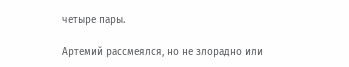четыре пары.

Артемий рассмеялся, но не злорадно или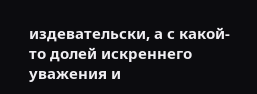издевательски, а с какой-то долей искреннего уважения и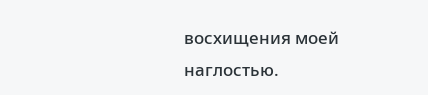восхищения моей наглостью.